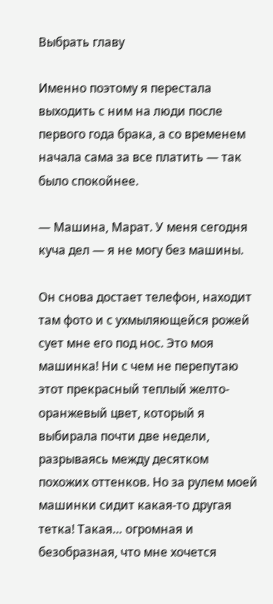Выбрать главу

Именно поэтому я перестала выходить с ним на люди после первого года брака, а со временем начала сама за все платить — так было спокойнее.

— Машина, Марат. У меня сегодня куча дел — я не могу без машины.

Он снова достает телефон, находит там фото и с ухмыляющейся рожей сует мне его под нос. Это моя машинка! Ни с чем не перепутаю этот прекрасный теплый желто-оранжевый цвет, который я выбирала почти две недели, разрываясь между десятком похожих оттенков. Но за рулем моей машинки сидит какая-то другая тетка! Такая… огромная и безобразная, что мне хочется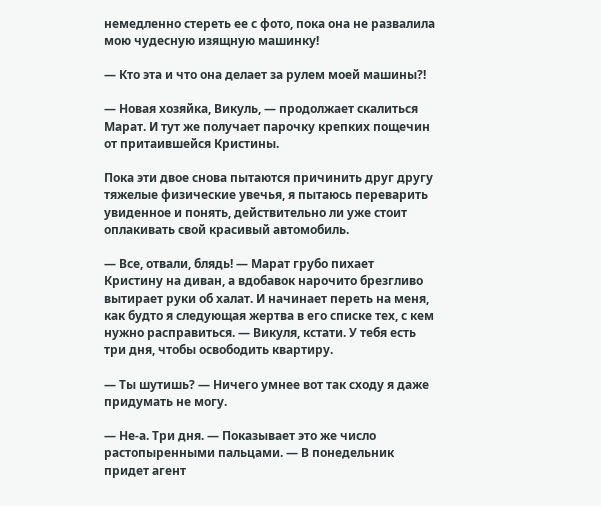немедленно стереть ее с фото, пока она не развалила мою чудесную изящную машинку!

— Кто эта и что она делает за рулем моей машины?!

— Новая хозяйка, Викуль, — продолжает скалиться Марат. И тут же получает парочку крепких пощечин от притаившейся Кристины.

Пока эти двое снова пытаются причинить друг другу тяжелые физические увечья, я пытаюсь переварить увиденное и понять, действительно ли уже стоит оплакивать свой красивый автомобиль.

— Все, отвали, блядь! — Марат грубо пихает Кристину на диван, а вдобавок нарочито брезгливо вытирает руки об халат. И начинает переть на меня, как будто я следующая жертва в его списке тех, с кем нужно расправиться. — Викуля, кстати. У тебя есть три дня, чтобы освободить квартиру.

— Ты шутишь? — Ничего умнее вот так сходу я даже придумать не могу.

— Не-а. Три дня. — Показывает это же число растопыренными пальцами. — В понедельник придет агент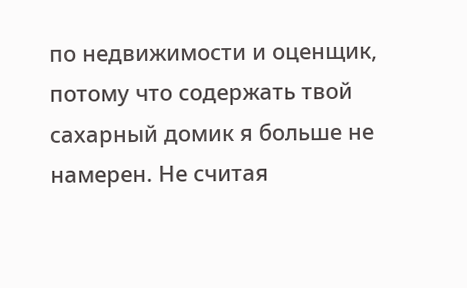по недвижимости и оценщик, потому что содержать твой сахарный домик я больше не намерен. Не считая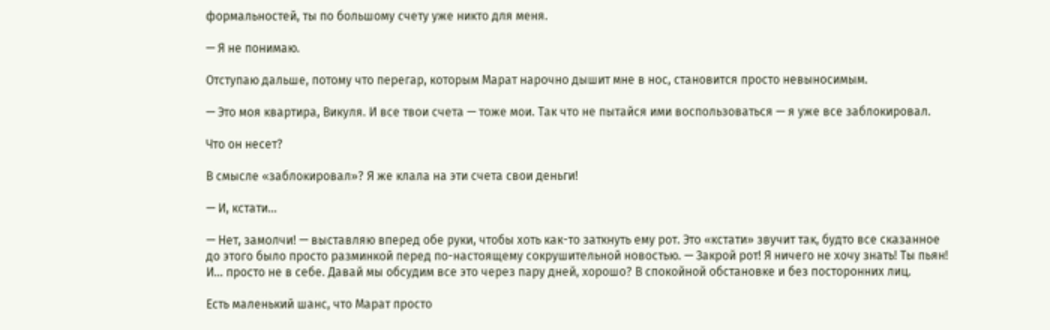формальностей, ты по большому счету уже никто для меня.

— Я не понимаю.

Отступаю дальше, потому что перегар, которым Марат нарочно дышит мне в нос, становится просто невыносимым.

— Это моя квартира, Викуля. И все твои счета — тоже мои. Так что не пытайся ими воспользоваться — я уже все заблокировал.

Что он несет?

В смысле «заблокировал»? Я же клала на эти счета свои деньги!

— И, кстати…

— Нет, замолчи! — выставляю вперед обе руки, чтобы хоть как-то заткнуть ему рот. Это «кстати» звучит так, будто все сказанное до этого было просто разминкой перед по-настоящему сокрушительной новостью. — Закрой рот! Я ничего не хочу знать! Ты пьян! И… просто не в себе. Давай мы обсудим все это через пару дней, хорошо? В спокойной обстановке и без посторонних лиц.

Есть маленький шанс, что Марат просто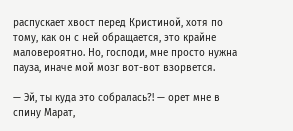распускает хвост перед Кристиной, хотя по тому, как он с ней обращается, это крайне маловероятно. Но, господи, мне просто нужна пауза, иначе мой мозг вот-вот взорвется.

— Эй, ты куда это собралась?! — орет мне в спину Марат,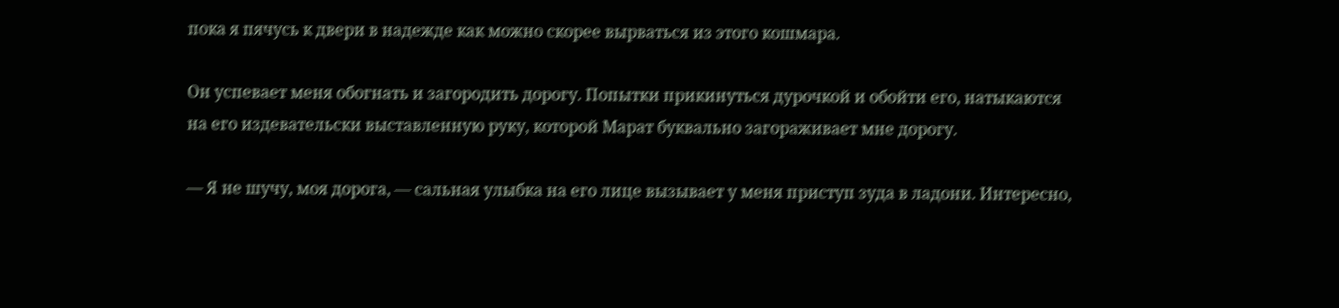пока я пячусь к двери в надежде как можно скорее вырваться из этого кошмара.

Он успевает меня обогнать и загородить дорогу. Попытки прикинуться дурочкой и обойти его, натыкаются на его издевательски выставленную руку, которой Марат буквально загораживает мне дорогу.

— Я не шучу, моя дорога, — сальная улыбка на его лице вызывает у меня приступ зуда в ладони. Интересно,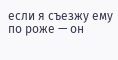если я съезжу ему по роже — он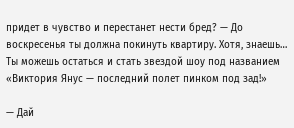придет в чувство и перестанет нести бред? — До воскресенья ты должна покинуть квартиру. Хотя, знаешь… Ты можешь остаться и стать звездой шоу под названием «Виктория Янус — последний полет пинком под зад!»

— Дай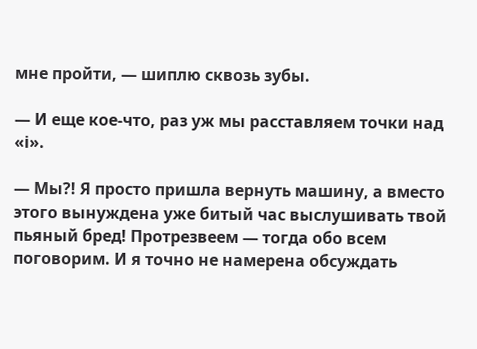мне пройти, — шиплю сквозь зубы.

— И еще кое-что, раз уж мы расставляем точки над «i».

— Мы?! Я просто пришла вернуть машину, а вместо этого вынуждена уже битый час выслушивать твой пьяный бред! Протрезвеем — тогда обо всем поговорим. И я точно не намерена обсуждать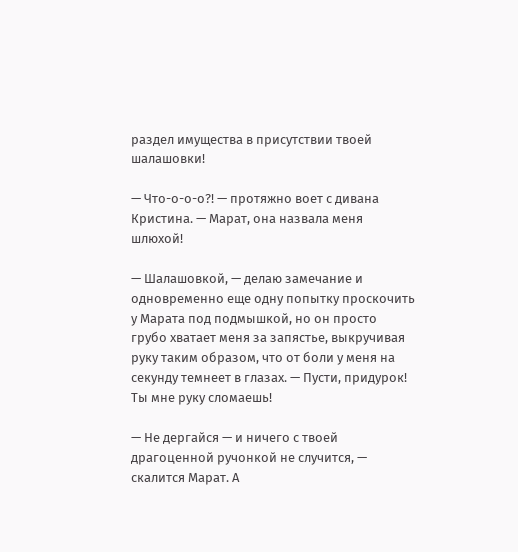раздел имущества в присутствии твоей шалашовки!

— Что-о-о-о?! — протяжно воет с дивана Кристина. — Марат, она назвала меня шлюхой!

— Шалашовкой, — делаю замечание и одновременно еще одну попытку проскочить у Марата под подмышкой, но он просто грубо хватает меня за запястье, выкручивая руку таким образом, что от боли у меня на секунду темнеет в глазах. — Пусти, придурок! Ты мне руку сломаешь!

— Не дергайся — и ничего с твоей драгоценной ручонкой не случится, — скалится Марат. А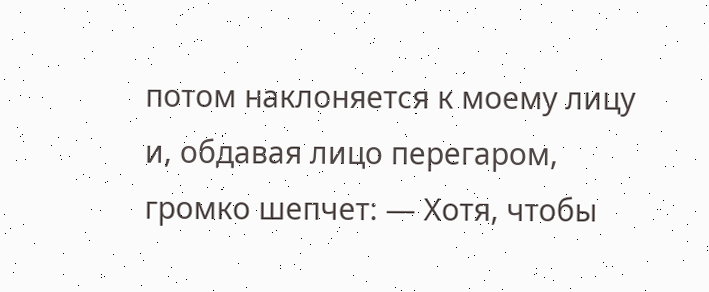потом наклоняется к моему лицу и, обдавая лицо перегаром, громко шепчет: — Хотя, чтобы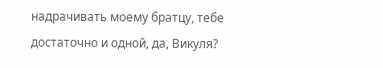надрачивать моему братцу, тебе достаточно и одной, да, Викуля?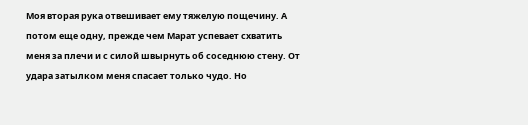Моя вторая рука отвешивает ему тяжелую пощечину. А потом еще одну, прежде чем Марат успевает схватить меня за плечи и с силой швырнуть об соседнюю стену. От удара затылком меня спасает только чудо. Но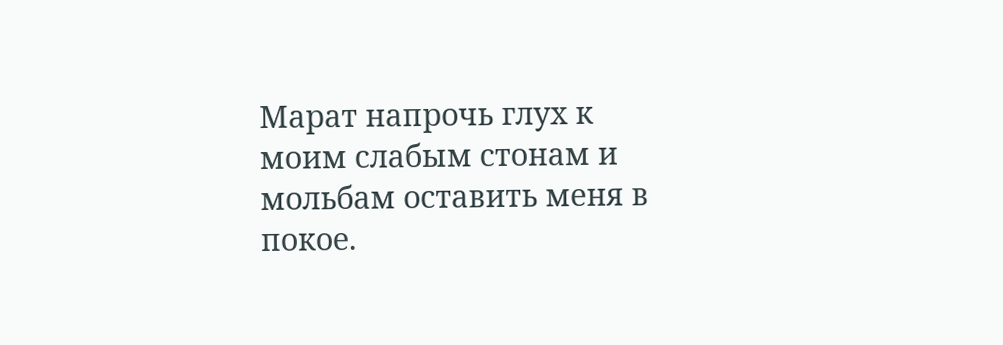Марат напрочь глух к моим слабым стонам и мольбам оставить меня в покое.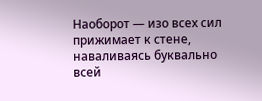Наоборот — изо всех сил прижимает к стене, наваливаясь буквально всей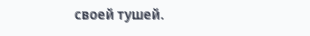своей тушей.